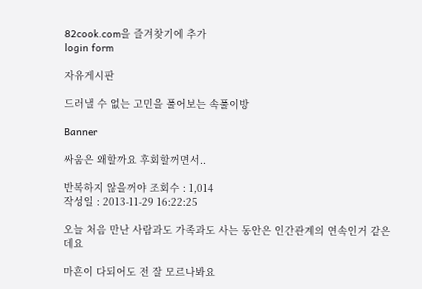82cook.com을 즐겨찾기에 추가
login form

자유게시판

드러낼 수 없는 고민을 풀어보는 속풀이방

Banner

싸움은 왜할까요 후회할꺼면서..

반복하지 않을꺼야 조회수 : 1,014
작성일 : 2013-11-29 16:22:25

오늘 처음 만난 사람과도 가족과도 사는 동안은 인간관계의 연속인거 같은데요

마흔이 다되어도 전 잘 모르나봐요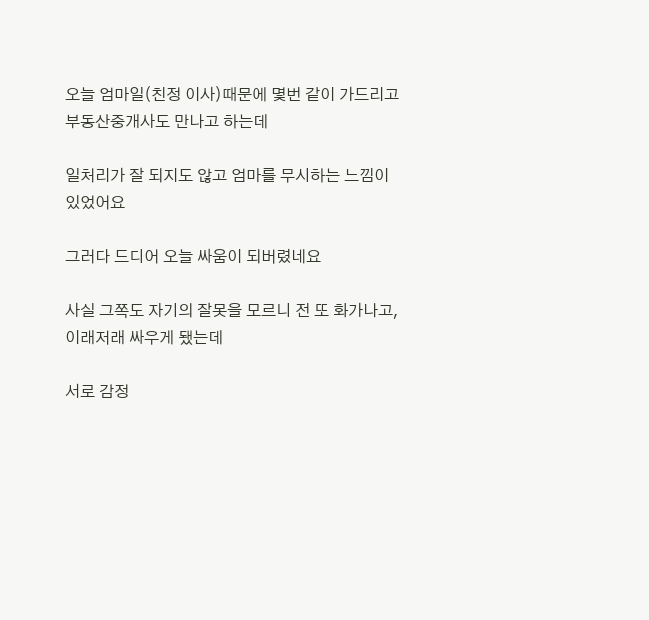오늘 엄마일(친정 이사)때문에 몇번 같이 가드리고 부동산중개사도 만나고 하는데

일처리가 잘 되지도 않고 엄마를 무시하는 느낌이 있었어요

그러다 드디어 오늘 싸움이 되버렸네요

사실 그쪽도 자기의 잘못을 모르니 전 또 화가나고, 이래저래 싸우게 됐는데

서로 감정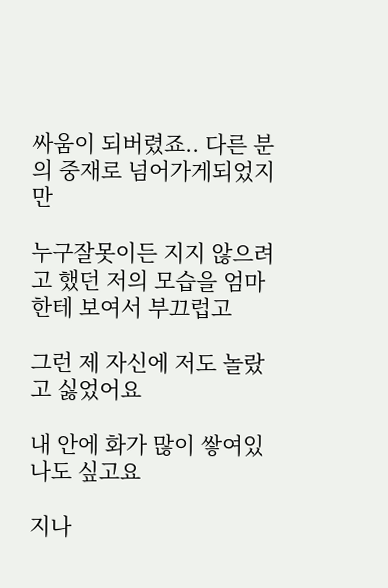싸움이 되버렸죠.. 다른 분의 중재로 넘어가게되었지만

누구잘못이든 지지 않으려고 했던 저의 모습을 엄마한테 보여서 부끄럽고

그런 제 자신에 저도 놀랐고 싫었어요

내 안에 화가 많이 쌓여있나도 싶고요

지나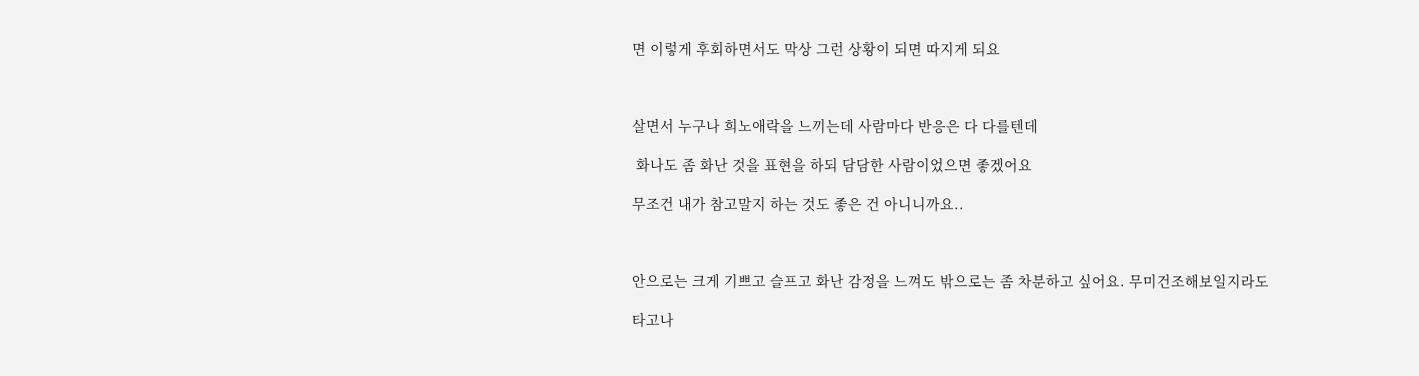면 이렇게 후회하면서도 막상 그런 상황이 되면 따지게 되요



살면서 누구나 희노애락을 느끼는데 사람마다 반응은 다 다를텐데

 화나도 좀 화난 것을 표현을 하되 담담한 사람이었으면 좋겠어요

무조건 내가 참고말지 하는 것도 좋은 건 아니니까요..



안으로는 크게 기쁘고 슬프고 화난 감정을 느껴도 밖으로는 좀 차분하고 싶어요. 무미건조해보일지라도

타고나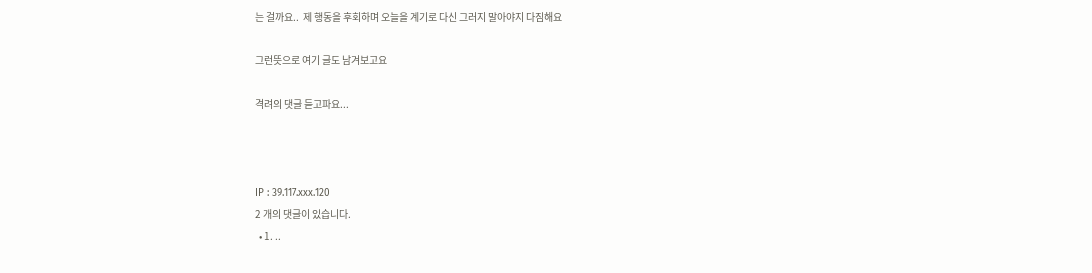는 걸까요..  제 행동을 후회하며 오늘을 계기로 다신 그러지 말아야지 다짐해요

그런뜻으로 여기 글도 남겨보고요

격려의 댓글 듣고파요...



IP : 39.117.xxx.120
2 개의 댓글이 있습니다.
  • 1. ..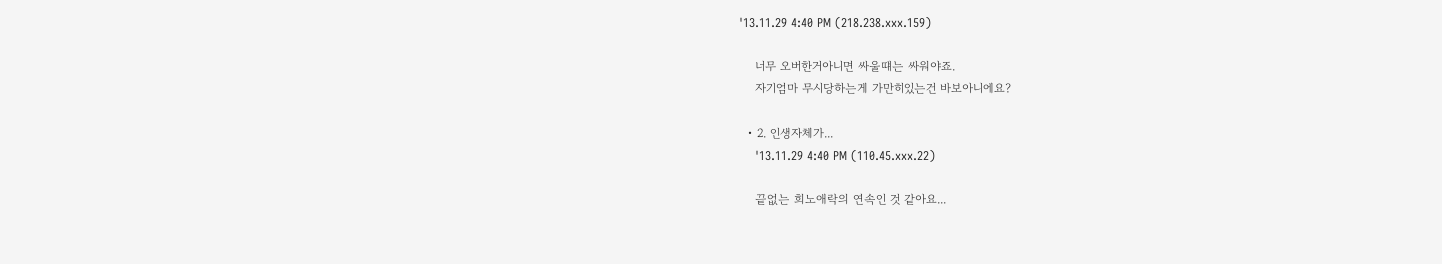'13.11.29 4:40 PM (218.238.xxx.159)

    너무 오버한거아니면 싸울떄는 싸워야죠.
    자기엄마 무시당하는게 가만히있는건 바보아니에요?

  • 2. 인생자체가...
    '13.11.29 4:40 PM (110.45.xxx.22)

    끝없는 희노애락의 연속인 것 같아요...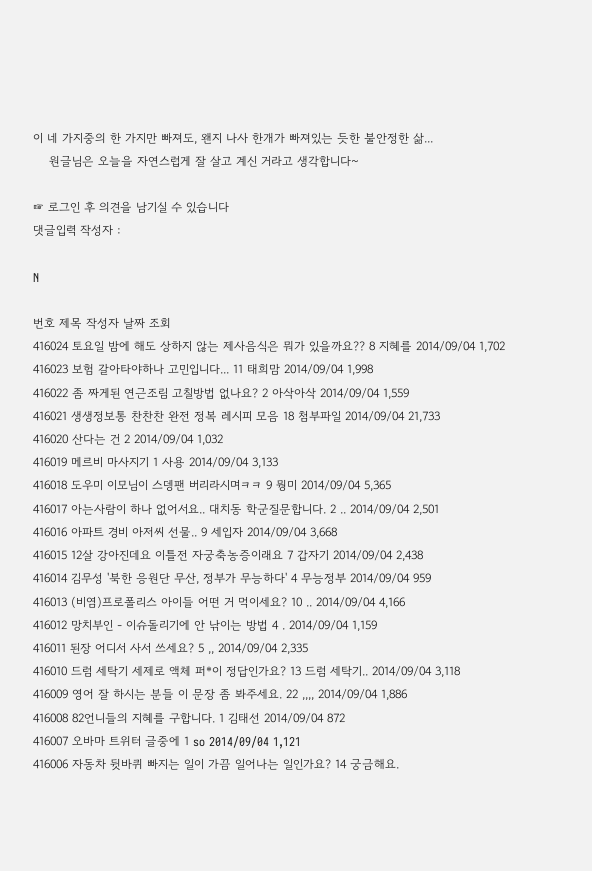이 네 가지중의 한 가지만 빠져도, 왠지 나사 한개가 빠져있는 듯한 불안정한 삶...
    원글님은 오늘을 자연스럽게 잘 살고 계신 거라고 생각합니다~

☞ 로그인 후 의견을 남기실 수 있습니다
댓글입력 작성자 :

N

번호 제목 작성자 날짜 조회
416024 토요일 밤에 해도 상하지 않는 제사음식은 뭐가 있을까요?? 8 지혜를 2014/09/04 1,702
416023 보험 갈아타야하나 고민입니다... 11 태희맘 2014/09/04 1,998
416022 좀 짜게된 연근조림 고칠방법 없나요? 2 아삭아삭 2014/09/04 1,559
416021 생생정보통 찬찬찬 완전 정복 레시피 모음 18 첨부파일 2014/09/04 21,733
416020 산다는 건 2 2014/09/04 1,032
416019 메르비 마사지기 1 사용 2014/09/04 3,133
416018 도우미 이모님이 스뎅팬 버리라시며ㅋㅋ 9 뭥미 2014/09/04 5,365
416017 아는사람이 하나 없어서요.. 대치동 학군질문합니다. 2 .. 2014/09/04 2,501
416016 아파트 경비 아저씨 선물.. 9 세입자 2014/09/04 3,668
416015 12살 강아진데요 이틀전 자궁축농증이래요 7 갑자기 2014/09/04 2,438
416014 김무성 '북한 응원단 무산, 정부가 무능하다' 4 무능정부 2014/09/04 959
416013 (비염)프로폴리스 아이들 어떤 거 먹이세요? 10 .. 2014/09/04 4,166
416012 망치부인 - 이슈돌리기에 안 낚이는 방법 4 . 2014/09/04 1,159
416011 된장 어디서 사서 쓰세요? 5 ,, 2014/09/04 2,335
416010 드럼 세탁기 세제로 액체 퍼*이 정답인가요? 13 드럼 세탁기.. 2014/09/04 3,118
416009 영어 잘 하시는 분들 이 문장 좀 봐주세요. 22 ,,,, 2014/09/04 1,886
416008 82언니들의 지혜를 구합니다. 1 김태선 2014/09/04 872
416007 오바마 트위터 글중에 1 so 2014/09/04 1,121
416006 자동차 뒷바퀴 빠지는 일이 가끔 일어나는 일인가요? 14 궁금해요.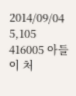2014/09/04 5,105
416005 아들이 처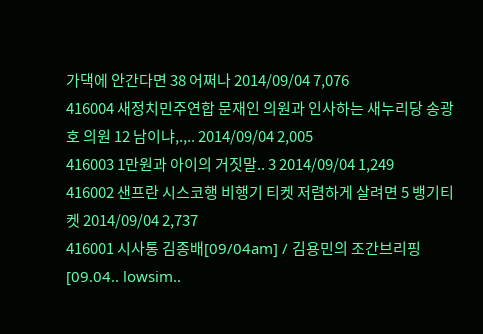가댁에 안간다면 38 어쩌나 2014/09/04 7,076
416004 새정치민주연합 문재인 의원과 인사하는 새누리당 송광호 의원 12 남이냐,.,.. 2014/09/04 2,005
416003 1만원과 아이의 거짓말.. 3 2014/09/04 1,249
416002 샌프란 시스코행 비행기 티켓 저렴하게 살려면 5 뱅기티켓 2014/09/04 2,737
416001 시사통 김종배[09/04am] / 김용민의 조간브리핑[09.04.. lowsim..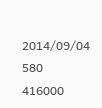2014/09/04 580
416000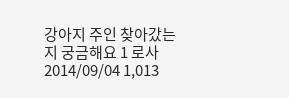강아지 주인 찾아갔는지 궁금해요 1 로사 2014/09/04 1,013